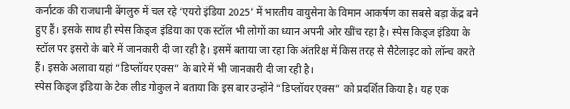कर्नाटक की राजधानी बेंगलुरु में चल रहे ‘एयरो इंडिया 2025’ में भारतीय वायुसेना के विमान आकर्षण का सबसे बड़ा केंद्र बने हुए हैं। इसके साथ ही स्पेस किड्ज इंडिया का एक स्टॉल भी लोगों का ध्यान अपनी ओर खींच रहा है। स्पेस किड्ज इंडिया के स्टॉल पर इसरो के बारे में जानकारी दी जा रही है। इसमें बताया जा रहा कि अंतरिक्ष में किस तरह से सैटेलाइट को लॉन्च करते हैं। इसके अलावा यहां “डिप्लॉयर एक्स” के बारे में भी जानकारी दी जा रही है।
स्पेस किड्ज इंडिया के टेक लीड गोकुल ने बताया कि इस बार उन्होंने “डिप्लॉयर एक्स” को प्रदर्शित किया है। यह एक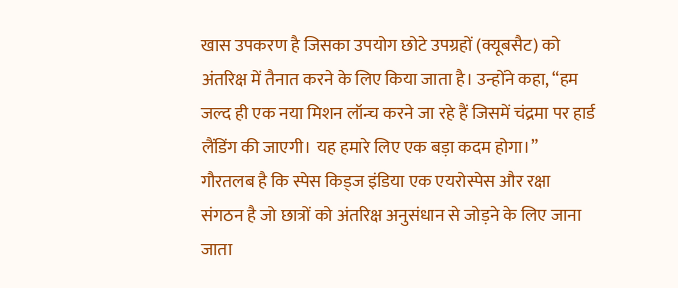खास उपकरण है जिसका उपयोग छोटे उपग्रहों (क्यूबसैट) को अंतरिक्ष में तैनात करने के लिए किया जाता है। उन्होंने कहा, “हम जल्द ही एक नया मिशन लॉन्च करने जा रहे हैं जिसमें चंद्रमा पर हार्ड लैंडिंग की जाएगी। यह हमारे लिए एक बड़ा कदम होगा।”
गौरतलब है कि स्पेस किड्ज इंडिया एक एयरोस्पेस और रक्षा संगठन है जो छात्रों को अंतरिक्ष अनुसंधान से जोड़ने के लिए जाना जाता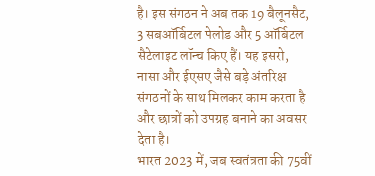है। इस संगठन ने अब तक 19 बैलूनसैट, 3 सबऑर्बिटल पेलोड और 5 ऑर्बिटल सैटेलाइट लॉन्च किए हैं। यह इसरो, नासा और ईएसए जैसे बड़े अंतरिक्ष संगठनों के साथ मिलकर काम करता है और छात्रों को उपग्रह बनाने का अवसर देता है।
भारत 2023 में, जब स्वतंत्रता की 75वीं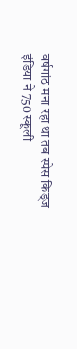वर्षगांठ मना रहा था तब स्पेस किड्ज इंडिया ने 750 स्कूली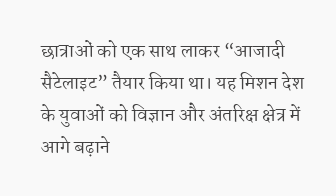छात्राओं को एक साथ लाकर “आजादी सैटेलाइट” तैयार किया था। यह मिशन देश के युवाओं को विज्ञान और अंतरिक्ष क्षेत्र में आगे बढ़ाने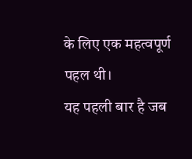के लिए एक महत्वपूर्ण पहल थी।
यह पहली बार है जब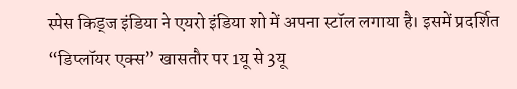स्पेस किड्ज इंडिया ने एयरो इंडिया शो में अपना स्टॉल लगाया है। इसमें प्रदर्शित “डिप्लॉयर एक्स” खासतौर पर 1यू से 3यू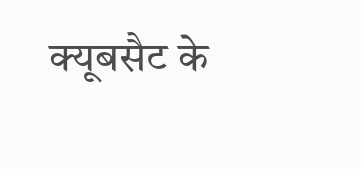क्यूबसैट के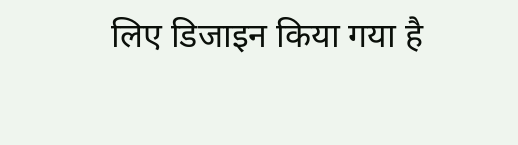लिए डिजाइन किया गया है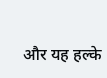और यह हल्के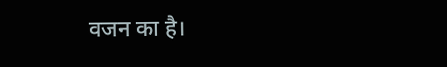वजन का है।